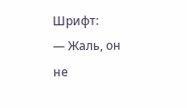Шрифт:
— Жаль, он не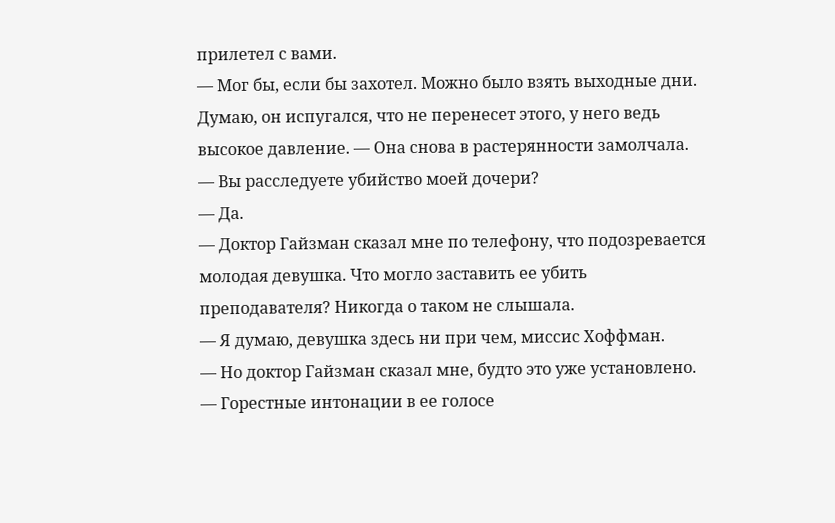прилетел с вами.
— Мог бы, если бы захотел. Можно было взять выходные дни. Думаю, он испугался, что не перенесет этого, у него ведь высокое давление. — Она снова в растерянности замолчала. — Вы расследуете убийство моей дочери?
— Да.
— Доктор Гайзман сказал мне по телефону, что подозревается молодая девушка. Что могло заставить ее убить преподавателя? Никогда о таком не слышала.
— Я думаю, девушка здесь ни при чем, миссис Хоффман.
— Но доктор Гайзман сказал мне, будто это уже установлено. — Горестные интонации в ее голосе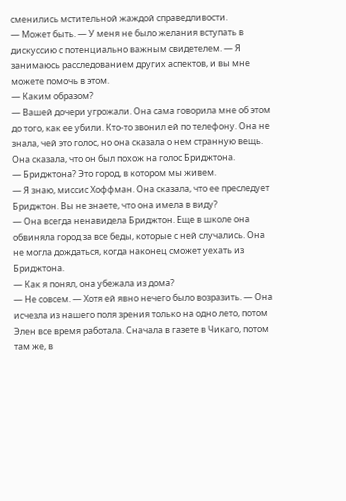сменились мстительной жаждой справедливости.
— Может быть. — У меня не было желания вступать в дискуссию с потенциально важным свидетелем. — Я занимаюсь расследованием других аспектов, и вы мне можете помочь в этом.
— Каким образом?
— Вашей дочери угрожали. Она сама говорила мне об этом до того, как ее убили. Кто-то звонил ей по телефону. Она не знала, чей это голос, но она сказала о нем странную вещь. Она сказала, что он был похож на голос Бриджтона.
— Бриджтона? Это город, в котором мы живем.
— Я знаю, миссис Хоффман. Она сказала, что ее преследует Бриджтон. Вы не знаете, что она имела в виду?
— Она всегда ненавидела Бриджтон. Еще в школе она обвиняла город за все беды, которые с ней случались. Она не могла дождаться, когда наконец сможет уехать из Бриджтона.
— Как я понял, она убежала из дома?
— Не совсем. — Хотя ей явно нечего было возразить. — Она исчезла из нашего поля зрения только на одно лето, потом Элен все время работала. Сначала в газете в Чикаго, потом там же, в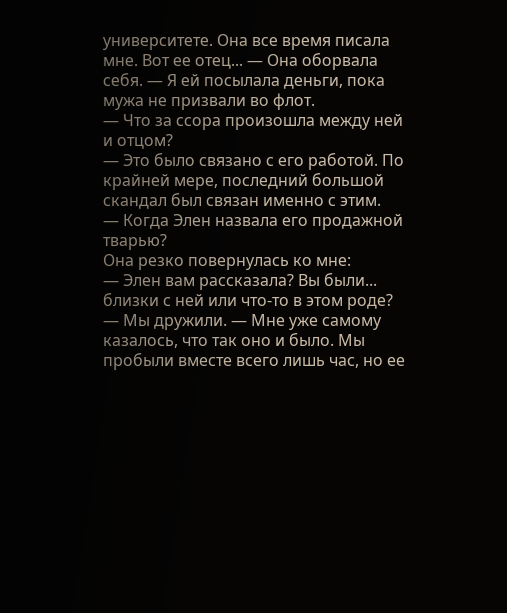университете. Она все время писала мне. Вот ее отец... — Она оборвала себя. — Я ей посылала деньги, пока мужа не призвали во флот.
— Что за ссора произошла между ней и отцом?
— Это было связано с его работой. По крайней мере, последний большой скандал был связан именно с этим.
— Когда Элен назвала его продажной тварью?
Она резко повернулась ко мне:
— Элен вам рассказала? Вы были... близки с ней или что-то в этом роде?
— Мы дружили. — Мне уже самому казалось, что так оно и было. Мы пробыли вместе всего лишь час, но ее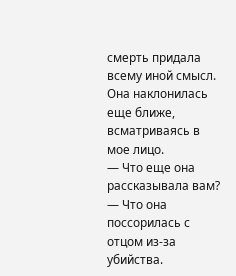смерть придала всему иной смысл.
Она наклонилась еще ближе, всматриваясь в мое лицо.
— Что еще она рассказывала вам?
— Что она поссорилась с отцом из-за убийства.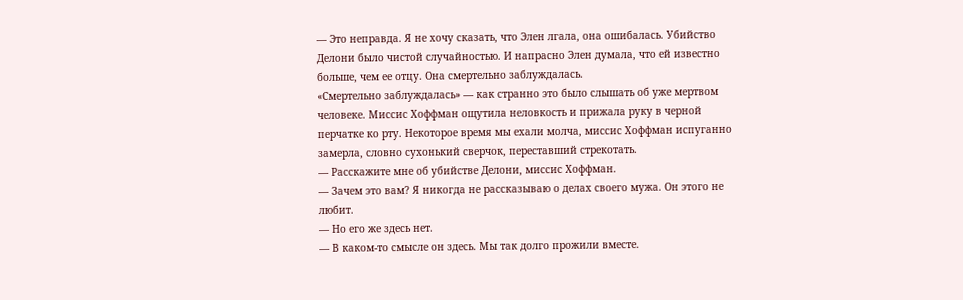— Это неправда. Я не хочу сказать, что Элен лгала, она ошибалась. Убийство Делони было чистой случайностью. И напрасно Элен думала, что ей известно больше, чем ее отцу. Она смертельно заблуждалась.
«Смертельно заблуждалась» — как странно это было слышать об уже мертвом человеке. Миссис Хоффман ощутила неловкость и прижала руку в черной перчатке ко рту. Некоторое время мы ехали молча, миссис Хоффман испуганно замерла, словно сухонький сверчок, переставший стрекотать.
— Расскажите мне об убийстве Делони, миссис Хоффман.
— Зачем это вам? Я никогда не рассказываю о делах своего мужа. Он этого не любит.
— Но его же здесь нет.
— В каком-то смысле он здесь. Мы так долго прожили вместе.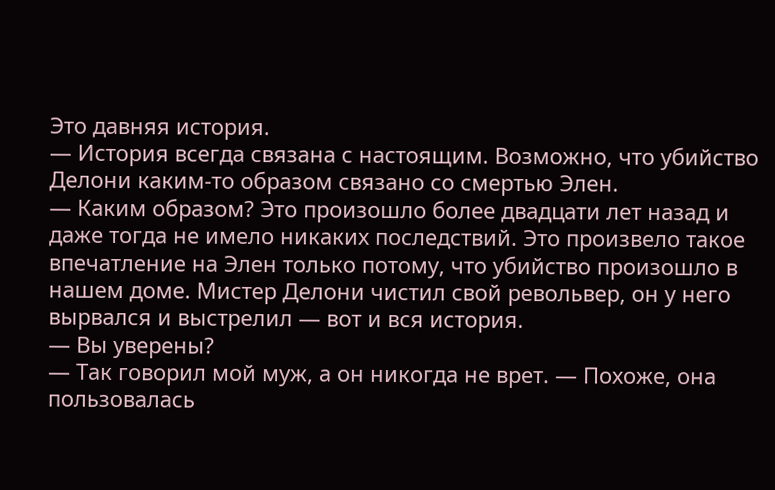Это давняя история.
— История всегда связана с настоящим. Возможно, что убийство Делони каким-то образом связано со смертью Элен.
— Каким образом? Это произошло более двадцати лет назад и даже тогда не имело никаких последствий. Это произвело такое впечатление на Элен только потому, что убийство произошло в нашем доме. Мистер Делони чистил свой револьвер, он у него вырвался и выстрелил — вот и вся история.
— Вы уверены?
— Так говорил мой муж, а он никогда не врет. — Похоже, она пользовалась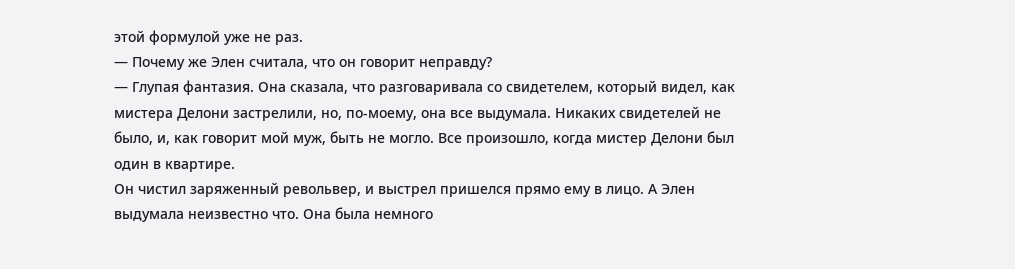этой формулой уже не раз.
— Почему же Элен считала, что он говорит неправду?
— Глупая фантазия. Она сказала, что разговаривала со свидетелем, который видел, как мистера Делони застрелили, но, по-моему, она все выдумала. Никаких свидетелей не было, и, как говорит мой муж, быть не могло. Все произошло, когда мистер Делони был один в квартире.
Он чистил заряженный револьвер, и выстрел пришелся прямо ему в лицо. А Элен выдумала неизвестно что. Она была немного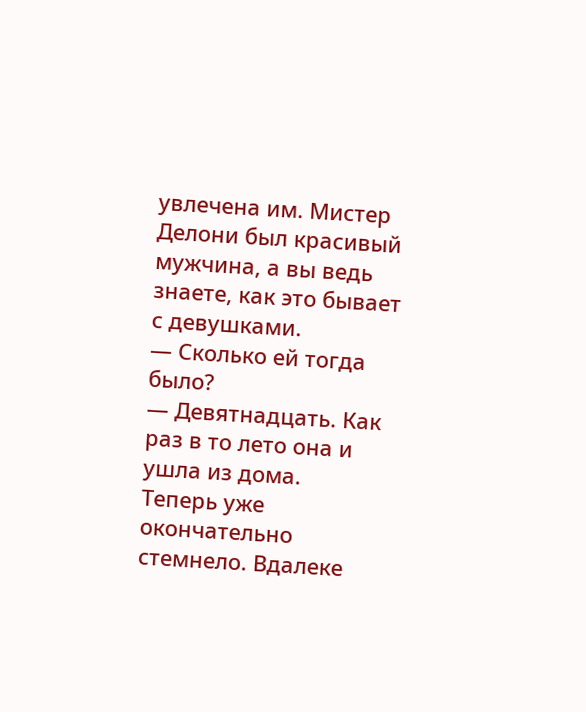увлечена им. Мистер Делони был красивый мужчина, а вы ведь знаете, как это бывает с девушками.
— Сколько ей тогда было?
— Девятнадцать. Как раз в то лето она и ушла из дома.
Теперь уже окончательно стемнело. Вдалеке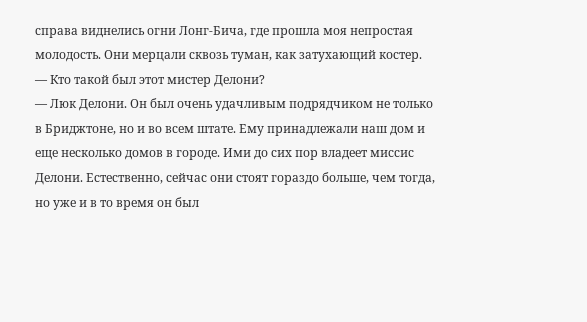справа виднелись огни Лонг-Бича, где прошла моя непростая молодость. Они мерцали сквозь туман, как затухающий костер.
— Кто такой был этот мистер Делони?
— Люк Делони. Он был очень удачливым подрядчиком не только в Бриджтоне, но и во всем штате. Ему принадлежали наш дом и еще несколько домов в городе. Ими до сих пор владеет миссис Делони. Естественно, сейчас они стоят гораздо больше, чем тогда, но уже и в то время он был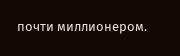почти миллионером.